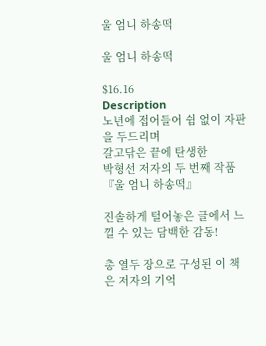울 엄니 하송떡

울 엄니 하송떡

$16.16
Description
노년에 접어들어 쉼 없이 자판을 두드리며
갈고닦은 끝에 탄생한
박형선 저자의 두 번째 작품 『울 엄니 하송떡』

진솔하게 털어놓은 글에서 느낄 수 있는 담백한 감동!

총 열두 장으로 구성된 이 책은 저자의 기억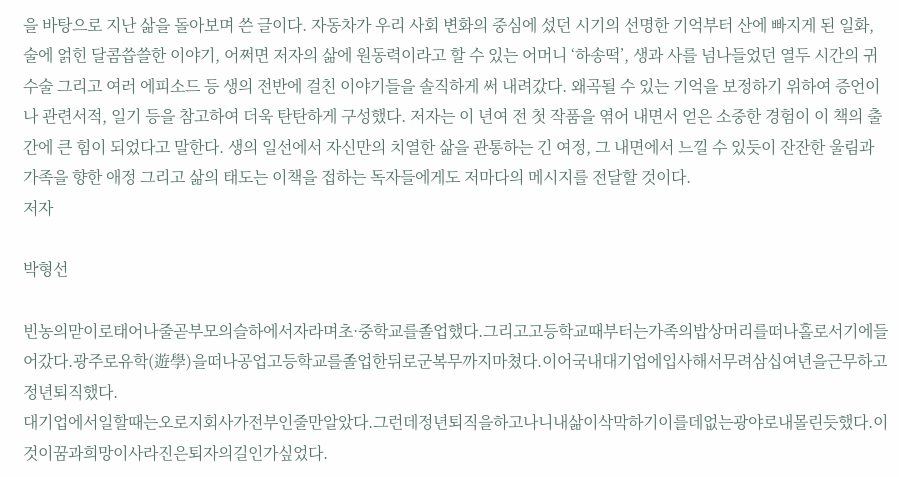을 바탕으로 지난 삶을 돌아보며 쓴 글이다. 자동차가 우리 사회 변화의 중심에 섰던 시기의 선명한 기억부터 산에 빠지게 된 일화, 술에 얽힌 달콤씁쓸한 이야기, 어쩌면 저자의 삶에 원동력이라고 할 수 있는 어머니 ‘하송떡’, 생과 사를 넘나들었던 열두 시간의 귀 수술 그리고 여러 에피소드 등 생의 전반에 걸친 이야기들을 솔직하게 써 내려갔다. 왜곡될 수 있는 기억을 보정하기 위하여 증언이나 관련서적, 일기 등을 참고하여 더욱 탄탄하게 구성했다. 저자는 이 년여 전 첫 작품을 엮어 내면서 얻은 소중한 경험이 이 책의 출간에 큰 힘이 되었다고 말한다. 생의 일선에서 자신만의 치열한 삶을 관통하는 긴 여정, 그 내면에서 느낄 수 있듯이 잔잔한 울림과 가족을 향한 애정 그리고 삶의 태도는 이책을 접하는 독자들에게도 저마다의 메시지를 전달할 것이다.
저자

박형선

빈농의맏이로태어나줄곧부모의슬하에서자라며초·중학교를졸업했다.그리고고등학교때부터는가족의밥상머리를떠나홀로서기에들어갔다.광주로유학(遊學)을떠나공업고등학교를졸업한뒤로군복무까지마쳤다.이어국내대기업에입사해서무려삼십여년을근무하고정년퇴직했다.
대기업에서일할때는오로지회사가전부인줄만알았다.그런데정년퇴직을하고나니내삶이삭막하기이를데없는광야로내몰린듯했다.이것이꿈과희망이사라진은퇴자의길인가싶었다.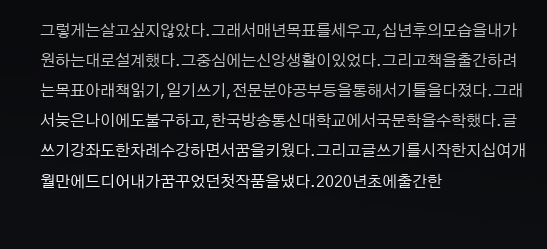그렇게는살고싶지않았다.그래서매년목표를세우고,십년후의모습을내가원하는대로설계했다.그중심에는신앙생활이있었다.그리고책을출간하려는목표아래책읽기,일기쓰기,전문분야공부등을통해서기틀을다졌다.그래서늦은나이에도불구하고,한국방송통신대학교에서국문학을수학했다.글쓰기강좌도한차례수강하면서꿈을키웠다.그리고글쓰기를시작한지십여개월만에드디어내가꿈꾸었던첫작품을냈다.2020년초에출간한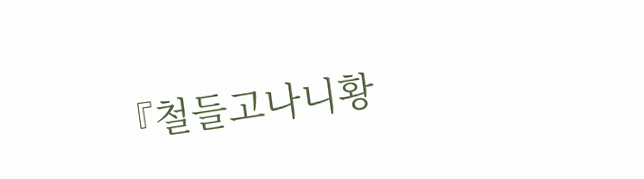『철들고나니황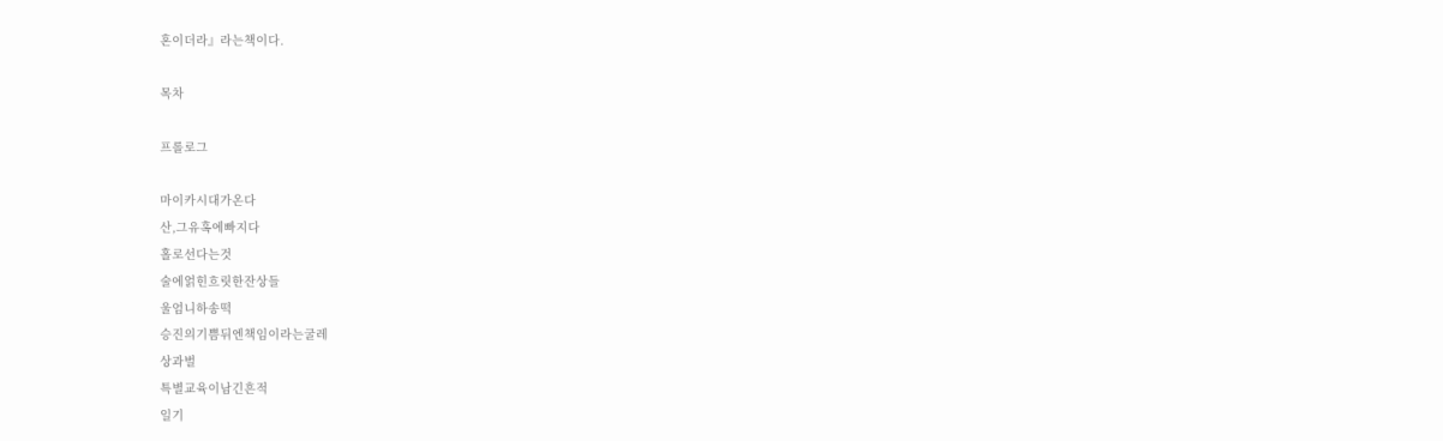혼이더라』라는책이다.

목차

프롤로그

마이카시대가온다
산,그유혹에빠지다
홀로선다는것
술에얽힌흐릿한잔상들
울엄니하송떡
승진의기쁨뒤엔책임이라는굴레
상과벌
특별교육이남긴흔적
일기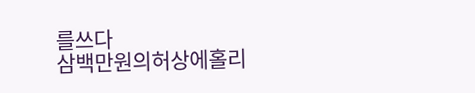를쓰다
삼백만원의허상에홀리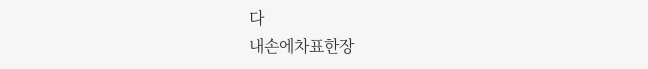다
내손에차표한장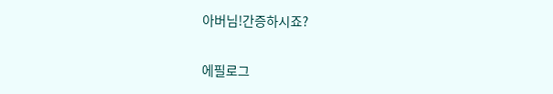아버님!간증하시죠?

에필로그